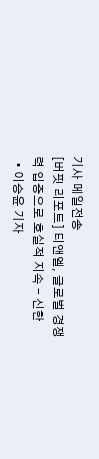기사 메일전송
[버핏 리포트] 티앤엘, 글로벌 경쟁력 입증으로 호실적 지속 - 신한
  • 이승윤 기자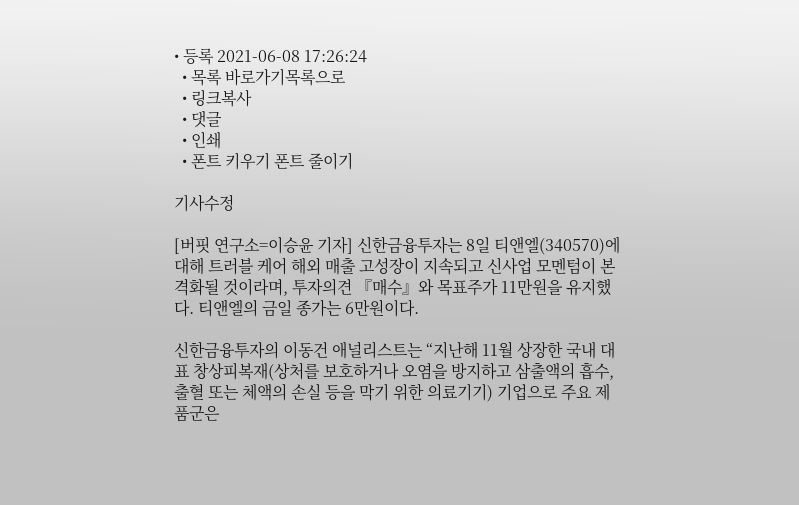• 등록 2021-06-08 17:26:24
  • 목록 바로가기목록으로
  • 링크복사
  • 댓글
  • 인쇄
  • 폰트 키우기 폰트 줄이기

기사수정

[버핏 연구소=이승윤 기자] 신한금융투자는 8일 티앤엘(340570)에 대해 트러블 케어 해외 매출 고성장이 지속되고 신사업 모멘텀이 본격화될 것이라며, 투자의견 『매수』와 목표주가 11만원을 유지했다. 티앤엘의 금일 종가는 6만원이다.

신한금융투자의 이동건 애널리스트는 “지난해 11월 상장한 국내 대표 창상피복재(상처를 보호하거나 오염을 방지하고 삼출액의 흡수, 출혈 또는 체액의 손실 등을 막기 위한 의료기기) 기업으로 주요 제품군은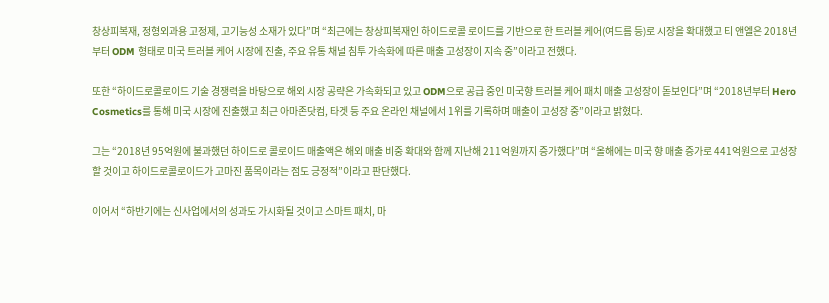창상피복재, 정형외과용 고정제, 고기능성 소재가 있다”며 “최근에는 창상피복재인 하이드로콜 로이드를 기반으로 한 트러블 케어(여드름 등)로 시장을 확대했고 티 앤엘은 2018년부터 ODM 형태로 미국 트러블 케어 시장에 진출, 주요 유통 채널 침투 가속화에 따른 매출 고성장이 지속 중”이라고 전했다.

또한 “하이드로콜로이드 기술 경쟁력을 바탕으로 해외 시장 공략은 가속화되고 있고 ODM으로 공급 중인 미국향 트러블 케어 패치 매출 고성장이 돋보인다”며 “2018년부터 Hero Cosmetics를 통해 미국 시장에 진출했고 최근 아마존닷컴, 타겟 등 주요 온라인 채널에서 1위를 기록하며 매출이 고성장 중”이라고 밝혔다.

그는 “2018년 95억원에 불과했던 하이드로 콜로이드 매출액은 해외 매출 비중 확대와 함께 지난해 211억원까지 증가했다”며 “올해에는 미국 향 매출 증가로 441억원으로 고성장 할 것이고 하이드로콜로이드가 고마진 품목이라는 점도 긍정적”이라고 판단했다.

이어서 “하반기에는 신사업에서의 성과도 가시화될 것이고 스마트 패치, 마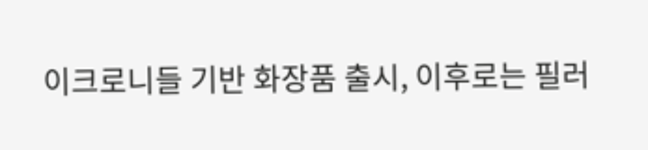이크로니들 기반 화장품 출시, 이후로는 필러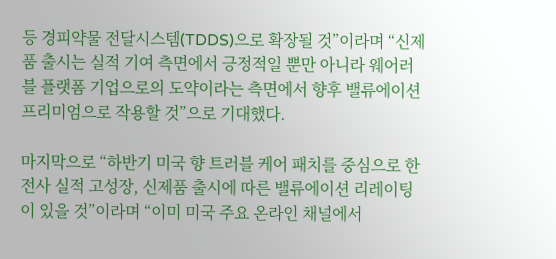등 경피약물 전달시스템(TDDS)으로 확장될 것”이라며 “신제품 출시는 실적 기여 측면에서 긍정적일 뿐만 아니라 웨어러블 플랫폼 기업으로의 도약이라는 측면에서 향후 밸류에이션 프리미엄으로 작용할 것”으로 기대했다.

마지막으로 “하반기 미국 향 트러블 케어 패치를 중심으로 한 전사 실적 고성장, 신제품 출시에 따른 밸류에이션 리레이팅이 있을 것”이라며 “이미 미국 주요 온라인 채널에서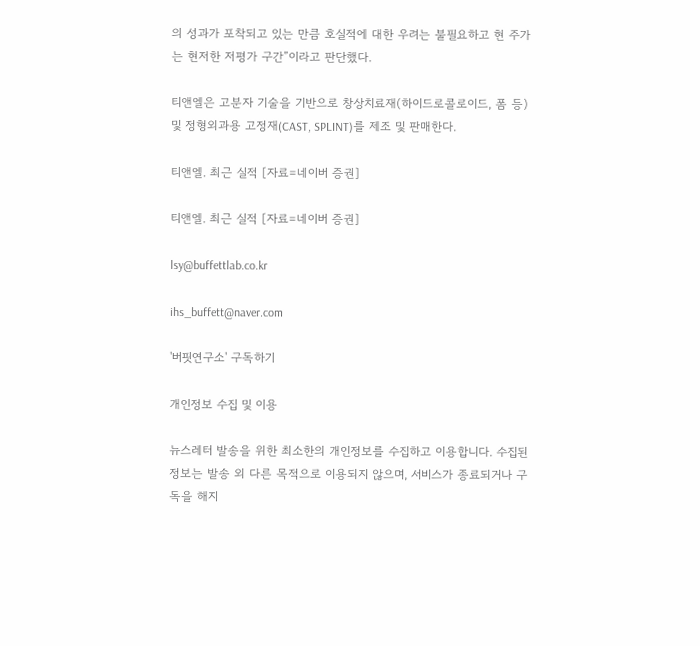의 성과가 포착되고 있는 만큼 호실적에 대한 우려는 불필요하고 현 주가는 현저한 저평가 구간”이라고 판단했다.

티앤엘은 고분자 기술을 기반으로 창상치료재(하이드로콜로이드, 폼 등) 및 정형외과용 고정재(CAST, SPLINT)를 제조 및 판매한다.

티앤엘. 최근 실적 [자료=네이버 증권]

티앤엘. 최근 실적 [자료=네이버 증권]

lsy@buffettlab.co.kr

ihs_buffett@naver.com

'버핏연구소' 구독하기

개인정보 수집 및 이용

뉴스레터 발송을 위한 최소한의 개인정보를 수집하고 이용합니다. 수집된 정보는 발송 외 다른 목적으로 이용되지 않으며, 서비스가 종료되거나 구독을 해지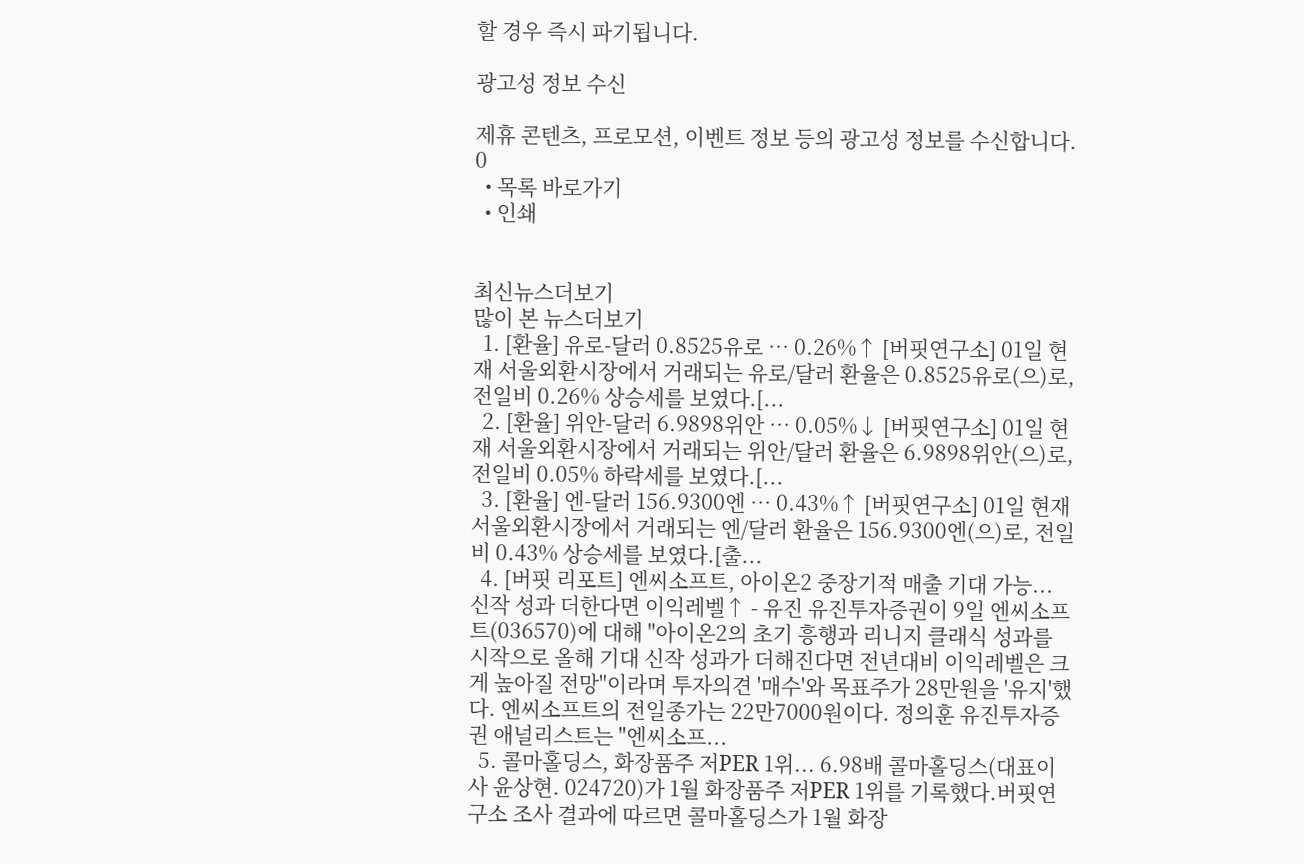할 경우 즉시 파기됩니다.

광고성 정보 수신

제휴 콘텐츠, 프로모션, 이벤트 정보 등의 광고성 정보를 수신합니다.
0
  • 목록 바로가기
  • 인쇄


최신뉴스더보기
많이 본 뉴스더보기
  1. [환율] 유로-달러 0.8525유로 … 0.26%↑ [버핏연구소] 01일 현재 서울외환시장에서 거래되는 유로/달러 환율은 0.8525유로(으)로, 전일비 0.26% 상승세를 보였다.[...
  2. [환율] 위안-달러 6.9898위안 … 0.05%↓ [버핏연구소] 01일 현재 서울외환시장에서 거래되는 위안/달러 환율은 6.9898위안(으)로, 전일비 0.05% 하락세를 보였다.[...
  3. [환율] 엔-달러 156.9300엔 … 0.43%↑ [버핏연구소] 01일 현재 서울외환시장에서 거래되는 엔/달러 환율은 156.9300엔(으)로, 전일비 0.43% 상승세를 보였다.[출...
  4. [버핏 리포트] 엔씨소프트, 아이온2 중장기적 매출 기대 가능... 신작 성과 더한다면 이익레벨↑ - 유진 유진투자증권이 9일 엔씨소프트(036570)에 대해 "아이온2의 초기 흥행과 리니지 클래식 성과를 시작으로 올해 기대 신작 성과가 더해진다면 전년대비 이익레벨은 크게 높아질 전망"이라며 투자의견 '매수'와 목표주가 28만원을 '유지'했다. 엔씨소프트의 전일종가는 22만7000원이다. 정의훈 유진투자증권 애널리스트는 "엔씨소프...
  5. 콜마홀딩스, 화장품주 저PER 1위... 6.98배 콜마홀딩스(대표이사 윤상현. 024720)가 1월 화장품주 저PER 1위를 기록했다.버핏연구소 조사 결과에 따르면 콜마홀딩스가 1월 화장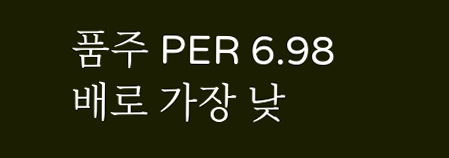품주 PER 6.98배로 가장 낮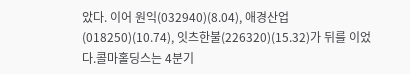았다. 이어 원익(032940)(8.04), 애경산업(018250)(10.74), 잇츠한불(226320)(15.32)가 뒤를 이었다.콜마홀딩스는 4분기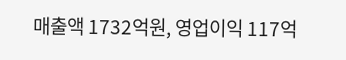매출액 1732억원, 영업이익 117억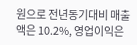원으로 전년동기대비 매출액은 10.2%, 영업이익은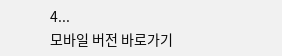4...
모바일 버전 바로가기